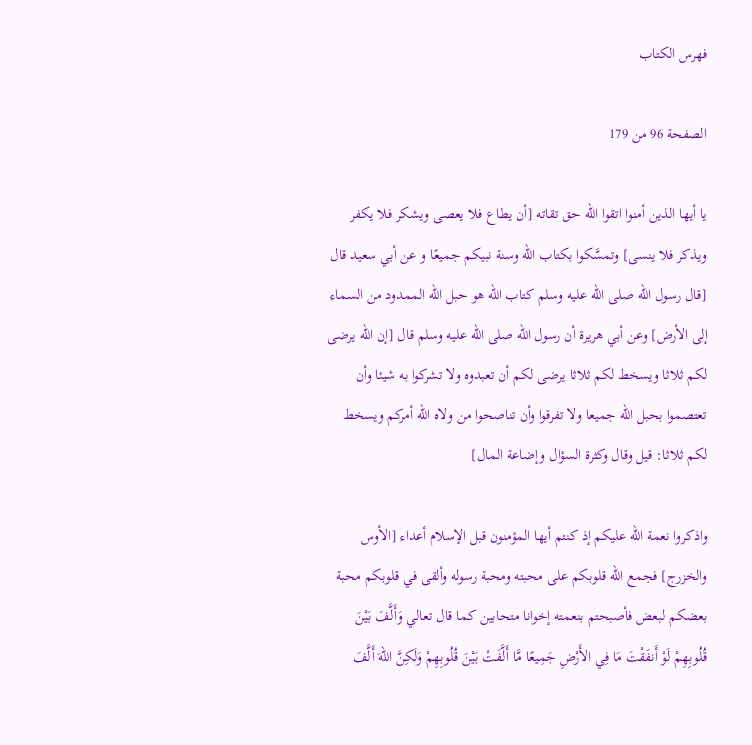فهرس الكتاب

الصفحة 96 من 179

يا أيها الذين أمنوا اتقوا الله حق تقاته [أن يطاع فلا يعصى ويشكر فلا يكفر ويذكر فلا ينسى] وتمسَّكوا بكتاب الله وسنة نبيكم جميعًا و عن أبي سعيد قال [قال رسول الله صلى الله عليه وسلم كتاب الله هو حبل الله الممدود من السماء إلى الأرض] وعن أبي هريرة أن رسول الله صلى الله عليه وسلم قال [إن الله يرضى لكم ثلاثا ويسخط لكم ثلاثا يرضى لكم أن تعبدوه ولا تشركوا به شيئا وأن تعتصموا بحبل الله جميعا ولا تفرقوا وأن تناصحوا من ولاه الله أمركم ويسخط لكم ثلاثا: قيل وقال وكثرة السؤال وإضاعة المال]

واذكروا نعمة الله عليكم إذ كنتم أيها المؤمنون قبل الإسلام أعداء [الأوس والخزرج] فجمع الله قلوبكم على محبته ومحبة رسوله وألقى في قلوبكم محبة بعضكم لبعض فأصبحتم بنعمته إخوانا متحابين كما قال تعالي وَأَلَّفَ بَيْنَ قُلُوبِهِمْ لَوْ أَنفَقْتَ مَا فِي الأَرْضِ جَمِيعًا مَّا أَلَّفَتْ بَيْنَ قُلُوبِهِمْ وَلَكِنَّ اللّهَ أَلَّفَ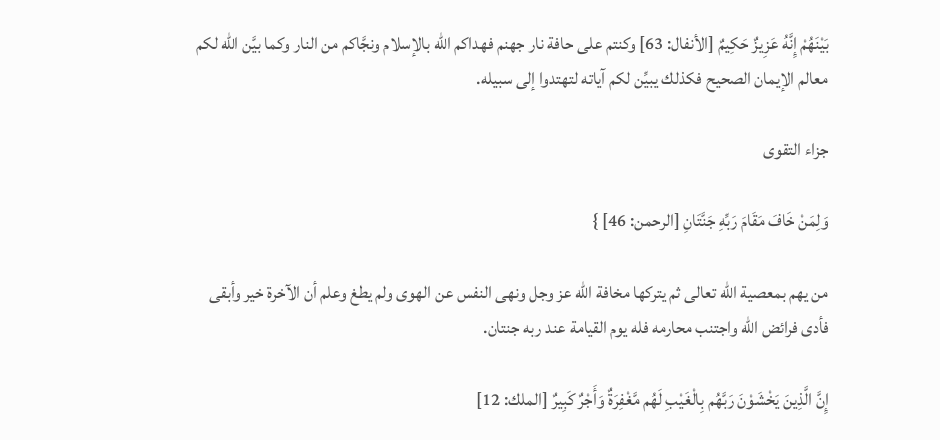بَيْنَهُمْ إِنَّهُ عَزِيزٌ حَكِيمٌ [الأنفال: 63] وكنتم على حافة نار جهنم فهداكم الله بالإسلام ونجَّاكم من النار وكما بيَّن الله لكم معالم الإيمان الصحيح فكذلك يبيِّن لكم آياته لتهتدوا إلى سبيله.

جزاء التقوى

وَلِمَنْ خَافَ مَقَامَ رَبِّهِ جَنَّتَانِ [الرحمن: 46] }

من يهم بمعصية الله تعالى ثم يتركها مخافة الله عز وجل ونهى النفس عن الهوى ولم يطغ وعلم أن الآخرة خير وأبقى فأدى فرائض الله واجتنب محارمه فله يوم القيامة عند ربه جنتان.

إِنَّ الَّذِينَ يَخْشَوْنَ رَبَّهُم بِالْغَيْبِ لَهُم مَّغْفِرَةٌ وَأَجْرٌ كَبِيرٌ [الملك: 12]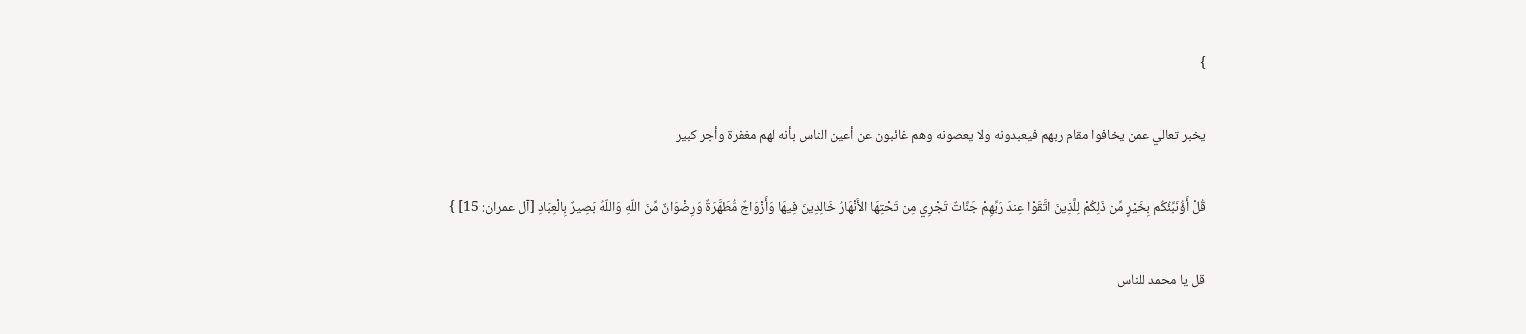}

يخبر تعالي عمن يخافوا مقام ربهم فيعبدونه ولا يعصونه وهم غائبون عن أعين الناس بأنه لهم مغفرة وأجر كبير

قُلْ أَؤُنَبِّئُكُم بِخَيْرٍ مِّن ذَلِكُمْ لِلَّذِينَ اتَّقَوْا عِندَ رَبِّهِمْ جَنَّاتٌ تَجْرِي مِن تَحْتِهَا الأَنْهَارُ خَالِدِينَ فِيهَا وَأَزْوَاجٌ مُّطَهَّرَةٌ وَرِضْوَانٌ مِّنَ اللّهِ وَاللّهُ بَصِيرٌ بِالْعِبَادِ [آل عمران: 15] }

قل يا محمد للناس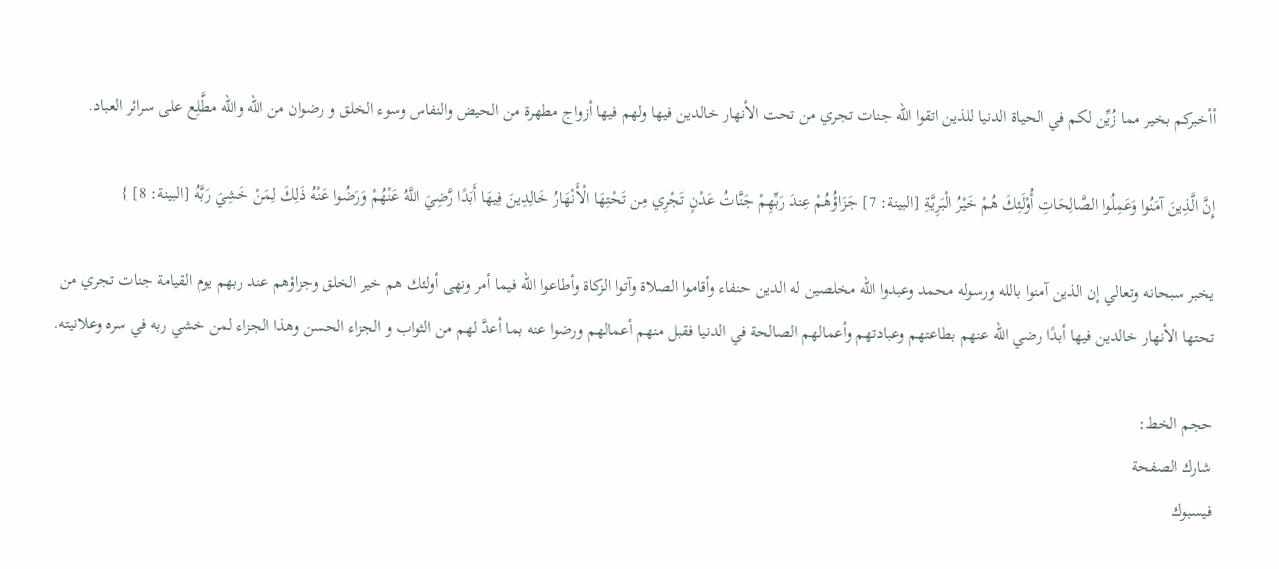أأخبركم بخير مما زُيِّن لكم في الحياة الدنيا للذين اتقوا الله جنات تجري من تحت الأنهار خالدين فيها ولهم فيها أزواج مطهرة من الحيض والنفاس وسوء الخلق و رضوان من الله والله مطَّلِع على سرائر العباد.

إِنَّ الَّذِينَ آمَنُوا وَعَمِلُوا الصَّالِحَاتِ أُوْلَئِكَ هُمْ خَيْرُ الْبَرِيَّةِ [البينة: 7] جَزَاؤُهُمْ عِندَ رَبِّهِمْ جَنَّاتُ عَدْنٍ تَجْرِي مِن تَحْتِهَا الْأَنْهَارُ خَالِدِينَ فِيهَا أَبَدًا رَّضِيَ اللَّهُ عَنْهُمْ وَرَضُوا عَنْهُ ذَلِكَ لِمَنْ خَشِيَ رَبَّهُ [البينة: 8] }

يخبر سبحانه وتعالي إن الذين آمنوا بالله ورسوله محمد وعبدوا الله مخلصين له الدين حنفاء وأقاموا الصلاة وآتوا الزكاة وأطاعوا الله فيما أمر ونهى أولئك هم خير الخلق وجزاؤهم عند ربهم يوم القيامة جنات تجري من تحتها الأنهار خالدين فيها أبدًا رضي الله عنهم بطاعتهم وعبادتهم وأعمالهم الصالحة في الدنيا فقبل منهم أعمالهم ورضوا عنه بما أعدَّ لهم من الثواب و الجزاء الحسن وهذا الجزاء لمن خشي ربه في سره وعلانيته.

حجم الخط:
شارك الصفحة
فيسبوك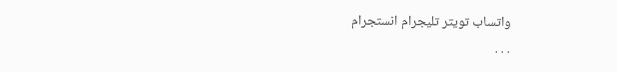واتساب تويتر تليجرام انستجرام
. . .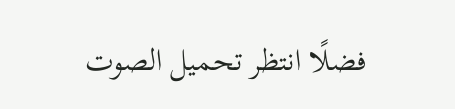فضلًا انتظر تحميل الصوت